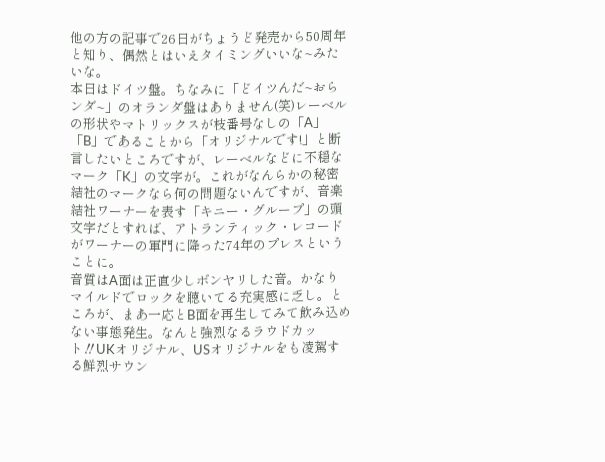他の方の記事で26日がちょうど発売から50周年と知り、偶然とはいえタイミングいいな~みたいな。
本日はドイツ盤。ちなみに「どイツんだ~おらンダ~」のオランダ盤はありません(笑)レーベルの形状やマトリックスが枝番号なしの「A」「B」であることから「オリジナルです!」と断言したいところですが、レーベルなどに不穏なマーク「K」の文字が。これがなんらかの秘密結社のマークなら何の問題ないんですが、音楽結社ワーナーを表す「キニー・グループ」の頭文字だとすれば、アトランティック・レコードがワーナーの軍門に降った74年のプレスということに。
音質はA面は正直少しボンヤリした音。かなりマイルドでロックを聴いてる充実感に乏し。ところが、まあ一応とB面を再生してみて飲み込めない事態発生。なんと強烈なるラウドカット‼UKオリジナル、USオリジナルをも凌駕する鮮烈サウン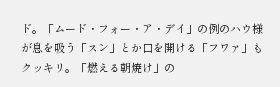ド。「ムード・フォー・ア・デイ」の例のハウ様が息を吸う「スン」とか口を開ける「フワァ」もクッキリ。「燃える朝焼け」の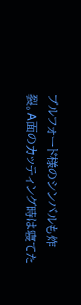ブルフォード様のシンバルも炸裂。A面のカッティング時は寝てた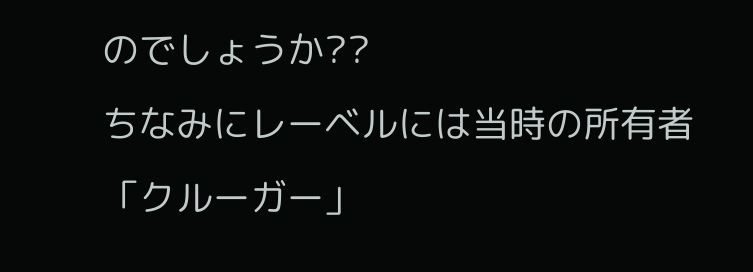のでしょうか??
ちなみにレーベルには当時の所有者「クルーガー」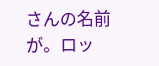さんの名前が。ロッ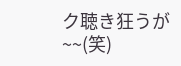ク聴き狂うが~~(笑)